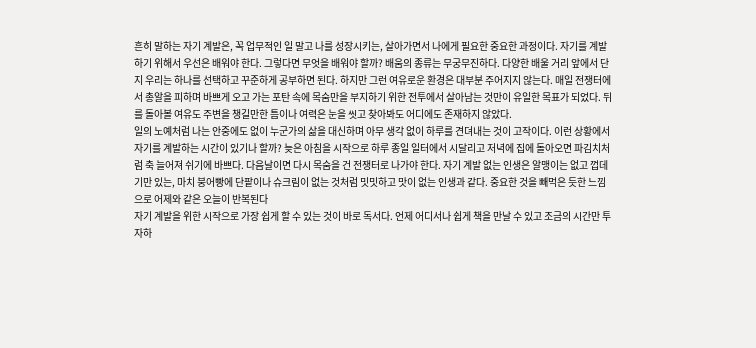흔히 말하는 자기 계발은, 꼭 업무적인 일 말고 나를 성장시키는, 살아가면서 나에게 필요한 중요한 과정이다. 자기를 계발하기 위해서 우선은 배워야 한다. 그렇다면 무엇을 배워야 할까? 배움의 종류는 무궁무진하다. 다양한 배울 거리 앞에서 단지 우리는 하나를 선택하고 꾸준하게 공부하면 된다. 하지만 그런 여유로운 환경은 대부분 주어지지 않는다. 매일 전쟁터에서 총알을 피하며 바쁘게 오고 가는 포탄 속에 목숨만을 부지하기 위한 전투에서 살아남는 것만이 유일한 목표가 되었다. 뒤를 돌아볼 여유도 주변을 챙길만한 틈이나 여력은 눈을 씻고 찾아봐도 어디에도 존재하지 않았다.
일의 노예처럼 나는 안중에도 없이 누군가의 삶을 대신하며 아무 생각 없이 하루를 견뎌내는 것이 고작이다. 이런 상황에서 자기를 계발하는 시간이 있기나 할까? 늦은 아침을 시작으로 하루 종일 일터에서 시달리고 저녁에 집에 돌아오면 파김치처럼 축 늘어져 쉬기에 바쁘다. 다음날이면 다시 목숨을 건 전쟁터로 나가야 한다. 자기 계발 없는 인생은 알맹이는 없고 껍데기만 있는, 마치 붕어빵에 단팥이나 슈크림이 없는 것처럼 밋밋하고 맛이 없는 인생과 같다. 중요한 것을 빼먹은 듯한 느낌으로 어제와 같은 오늘이 반복된다
자기 계발을 위한 시작으로 가장 쉽게 할 수 있는 것이 바로 독서다. 언제 어디서나 쉽게 책을 만날 수 있고 조금의 시간만 투자하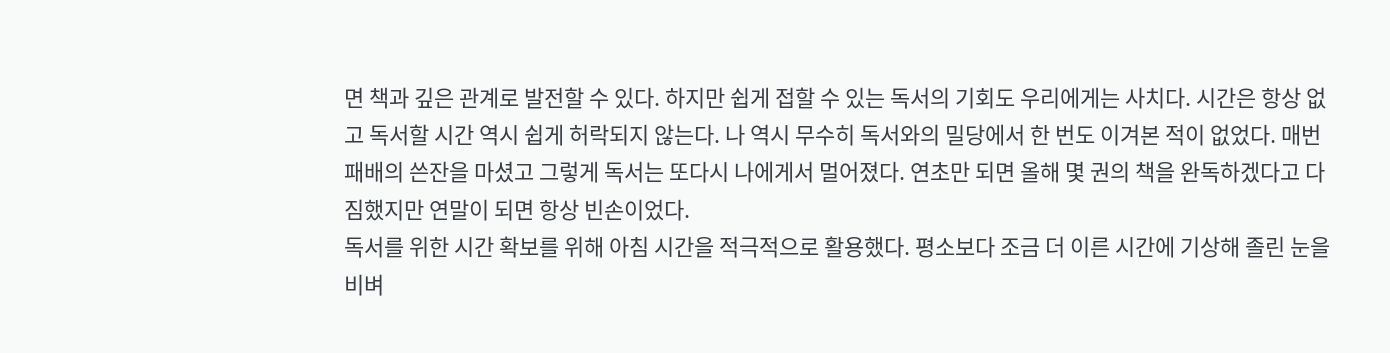면 책과 깊은 관계로 발전할 수 있다. 하지만 쉽게 접할 수 있는 독서의 기회도 우리에게는 사치다. 시간은 항상 없고 독서할 시간 역시 쉽게 허락되지 않는다. 나 역시 무수히 독서와의 밀당에서 한 번도 이겨본 적이 없었다. 매번 패배의 쓴잔을 마셨고 그렇게 독서는 또다시 나에게서 멀어졌다. 연초만 되면 올해 몇 권의 책을 완독하겠다고 다짐했지만 연말이 되면 항상 빈손이었다.
독서를 위한 시간 확보를 위해 아침 시간을 적극적으로 활용했다. 평소보다 조금 더 이른 시간에 기상해 졸린 눈을 비벼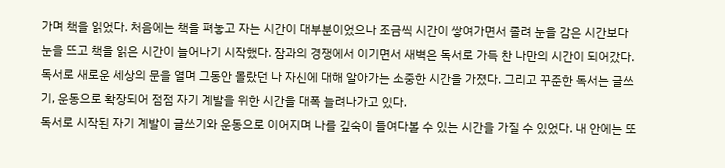가며 책을 읽었다. 처음에는 책을 펴놓고 자는 시간이 대부분이었으나 조금씩 시간이 쌓여가면서 졸려 눈을 감은 시간보다 눈을 뜨고 책을 읽은 시간이 늘어나기 시작했다. 잠과의 경쟁에서 이기면서 새벽은 독서로 가득 찬 나만의 시간이 되어갔다. 독서로 새로운 세상의 문을 열며 그동안 몰랐던 나 자신에 대해 알아가는 소중한 시간을 가졌다. 그리고 꾸준한 독서는 글쓰기, 운동으로 확장되어 점점 자기 계발을 위한 시간을 대폭 늘려나가고 있다.
독서로 시작된 자기 계발이 글쓰기와 운동으로 이어지며 나를 깊숙이 들여다볼 수 있는 시간을 가질 수 있었다. 내 안에는 또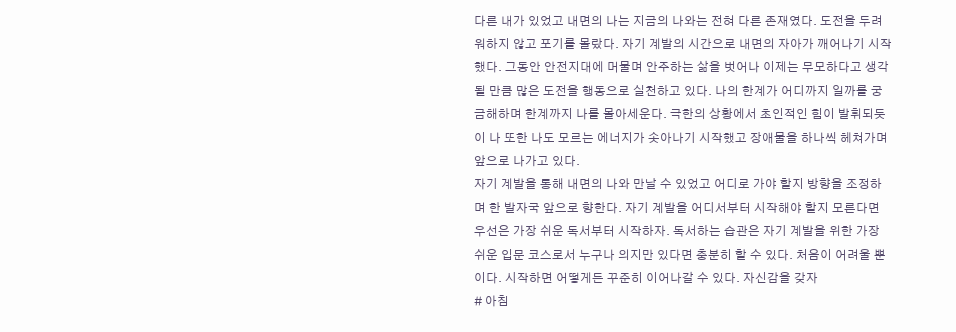다른 내가 있었고 내면의 나는 지금의 나와는 전혀 다른 존재였다. 도전을 두려워하지 않고 포기를 몰랐다. 자기 계발의 시간으로 내면의 자아가 깨어나기 시작했다. 그동안 안전지대에 머물며 안주하는 삶을 벗어나 이제는 무모하다고 생각될 만큼 많은 도전을 행동으로 실천하고 있다. 나의 한계가 어디까지 일까를 궁금해하며 한계까지 나를 몰아세운다. 극한의 상황에서 초인적인 힘이 발휘되듯이 나 또한 나도 모르는 에너지가 솟아나기 시작했고 장애물을 하나씩 헤쳐가며 앞으로 나가고 있다.
자기 계발을 통해 내면의 나와 만날 수 있었고 어디로 가야 할지 방향을 조정하며 한 발자국 앞으로 향한다. 자기 계발을 어디서부터 시작해야 할지 모른다면 우선은 가장 쉬운 독서부터 시작하자. 독서하는 습관은 자기 계발을 위한 가장 쉬운 입문 코스로서 누구나 의지만 있다면 충분히 할 수 있다. 처음이 어려울 뿐이다. 시작하면 어떻게든 꾸준히 이어나갈 수 있다. 자신감을 갖자
# 아침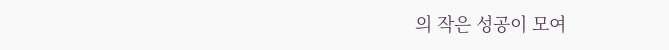의 작은 성공이 모여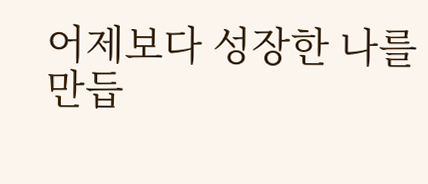어제보다 성장한 나를 만듭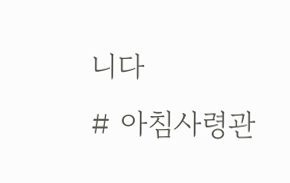니다
# 아침사령관